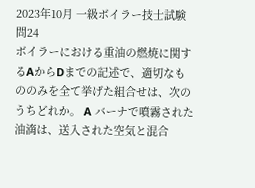2023年10月 一級ボイラー技士試験 問24
ボイラーにおける重油の燃焼に関するAからDまでの記述で、適切なもののみを全て挙げた組合せは、次のうちどれか。 A バーナで噴霧された油滴は、送入された空気と混合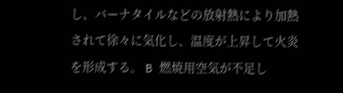し、バーナタイルなどの放射熱により加熱されて徐々に気化し、温度が上昇して火炎を形成する。 B 燃焼用空気が不足し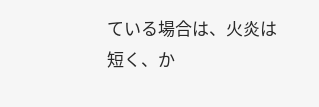ている場合は、火炎は短く、か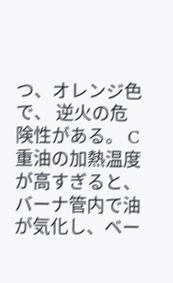つ、オレンジ色で、 逆火の危険性がある。 C 重油の加熱温度が高すぎると、バーナ管内で油が気化し、ベー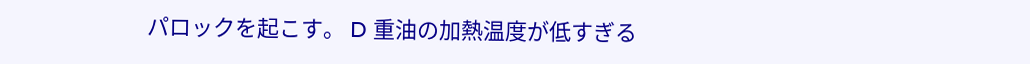パロックを起こす。 D 重油の加熱温度が低すぎる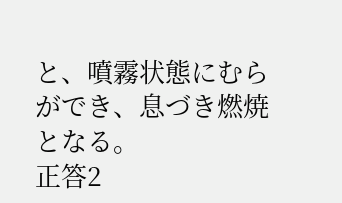と、噴霧状態にむらができ、息づき燃焼となる。
正答2